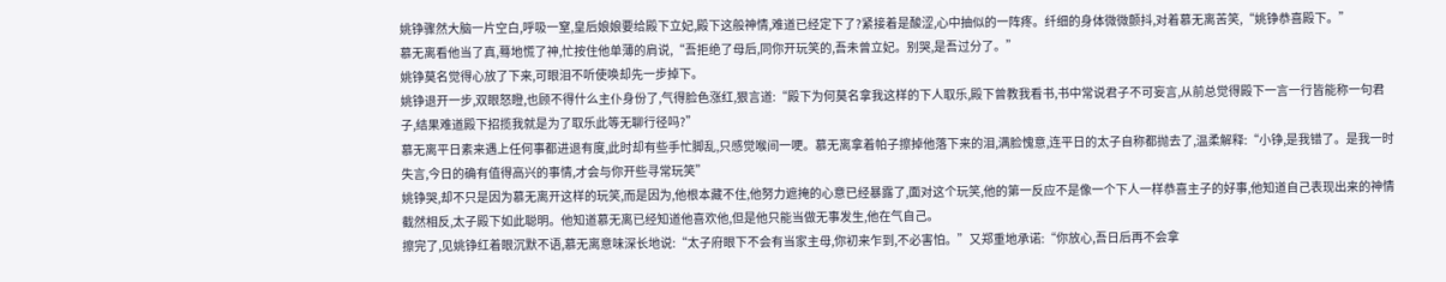姚铮骤然大脑一片空白,呼吸一窒,皇后娘娘要给殿下立妃,殿下这般神情,难道已经定下了?紧接着是酸涩,心中抽似的一阵疼。纤细的身体微微颤抖,对着慕无离苦笑,“姚铮恭喜殿下。”
慕无离看他当了真,蓦地慌了神,忙按住他单薄的肩说,“吾拒绝了母后,同你开玩笑的,吾未曾立妃。别哭,是吾过分了。”
姚铮莫名觉得心放了下来,可眼泪不听使唤却先一步掉下。
姚铮退开一步,双眼怒瞪,也顾不得什么主仆身份了,气得脸色涨红,狠言道:“殿下为何莫名拿我这样的下人取乐,殿下曾教我看书,书中常说君子不可妄言,从前总觉得殿下一言一行皆能称一句君子,结果难道殿下招揽我就是为了取乐此等无聊行径吗?”
慕无离平日素来遇上任何事都进退有度,此时却有些手忙脚乱,只感觉喉间一哽。慕无离拿着帕子擦掉他落下来的泪,满脸愧意,连平日的太子自称都抛去了,温柔解释:“小铮,是我错了。是我一时失言,今日的确有值得高兴的事情,才会与你开些寻常玩笑”
姚铮哭,却不只是因为慕无离开这样的玩笑,而是因为,他根本藏不住,他努力遮掩的心意已经暴露了,面对这个玩笑,他的第一反应不是像一个下人一样恭喜主子的好事,他知道自己表现出来的神情截然相反,太子殿下如此聪明。他知道慕无离已经知道他喜欢他,但是他只能当做无事发生,他在气自己。
擦完了,见姚铮红着眼沉默不语,慕无离意味深长地说:“太子府眼下不会有当家主母,你初来乍到,不必害怕。”又郑重地承诺:“你放心,吾日后再不会拿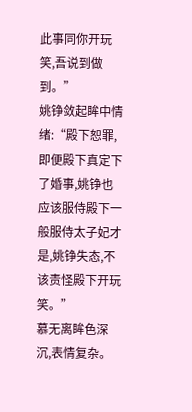此事同你开玩笑,吾说到做到。”
姚铮敛起眸中情绪:“殿下恕罪,即便殿下真定下了婚事,姚铮也应该服侍殿下一般服侍太子妃才是,姚铮失态,不该责怪殿下开玩笑。”
慕无离眸色深沉,表情复杂。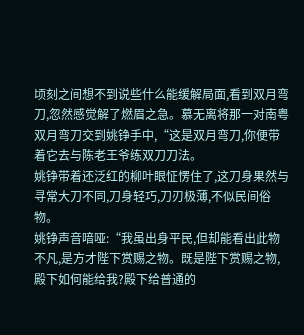顷刻之间想不到说些什么能缓解局面,看到双月弯刀,忽然感觉解了燃眉之急。慕无离将那一对南粤双月弯刀交到姚铮手中,“这是双月弯刀,你便带着它去与陈老王爷练双刀刀法。
姚铮带着还泛红的柳叶眼怔愣住了,这刀身果然与寻常大刀不同,刀身轻巧,刀刃极薄,不似民间俗物。
姚铮声音喑哑:“我虽出身平民,但却能看出此物不凡,是方才陛下赏赐之物。既是陛下赏赐之物,殿下如何能给我?殿下给普通的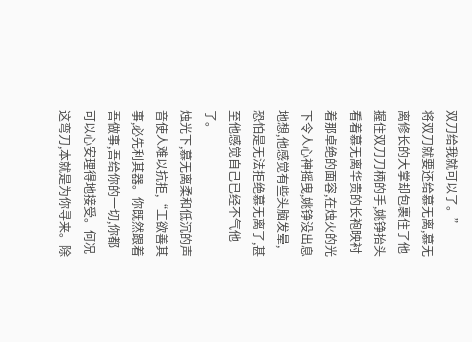双刀给我就可以了。”
将双刀就要还给慕无离,慕无离修长的大掌却包裹住了他握住双刀刀柄的手,姚铮抬头看着慕无离华贵的长袍映衬着那卓绝的面容,在烛火的光下令人心神摇曳,姚铮没出息地想,他感觉有些头脑发晕,恐怕是无法拒绝慕无离了,甚至他感觉自己已经不气他了。
烛光下,慕无离柔和低沉的声音使人难以抗拒,“工欲善其事,必先利其器。你既然跟着吾做事,吾给你的一切,你都可以心安理得地接受。何况这弯刀,本就是为你寻来。除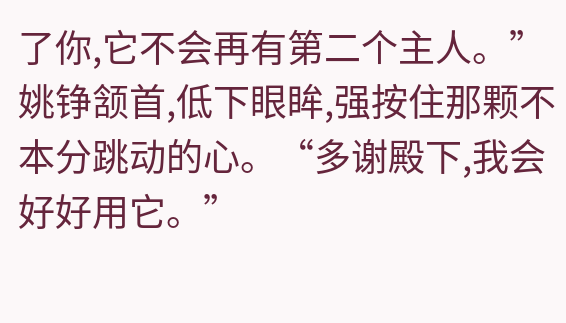了你,它不会再有第二个主人。”
姚铮颔首,低下眼眸,强按住那颗不本分跳动的心。“多谢殿下,我会好好用它。”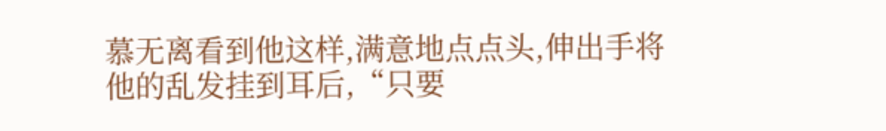慕无离看到他这样,满意地点点头,伸出手将他的乱发挂到耳后,“只要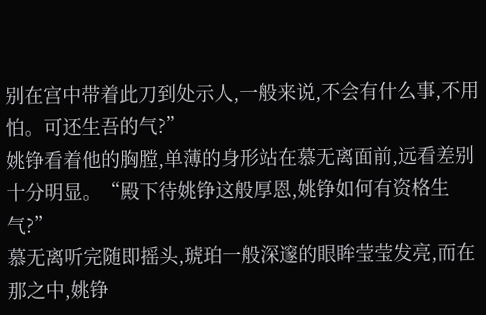别在宫中带着此刀到处示人,一般来说,不会有什么事,不用怕。可还生吾的气?”
姚铮看着他的胸膛,单薄的身形站在慕无离面前,远看差别十分明显。“殿下待姚铮这般厚恩,姚铮如何有资格生气?”
慕无离听完随即摇头,琥珀一般深邃的眼眸莹莹发亮,而在那之中,姚铮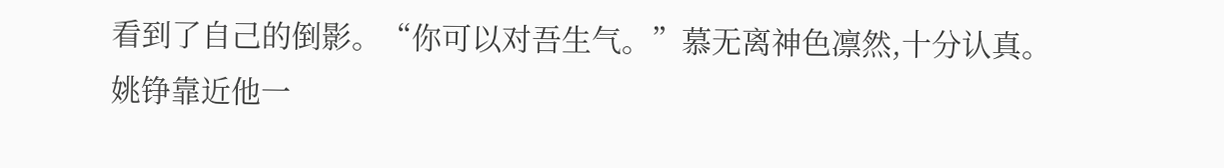看到了自己的倒影。“你可以对吾生气。”慕无离神色凛然,十分认真。
姚铮靠近他一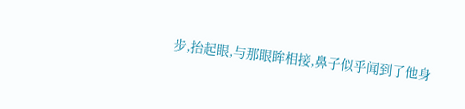步,抬起眼,与那眼眸相接,鼻子似乎闻到了他身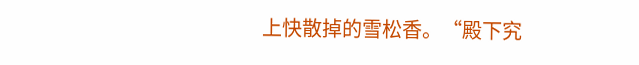上快散掉的雪松香。“殿下究